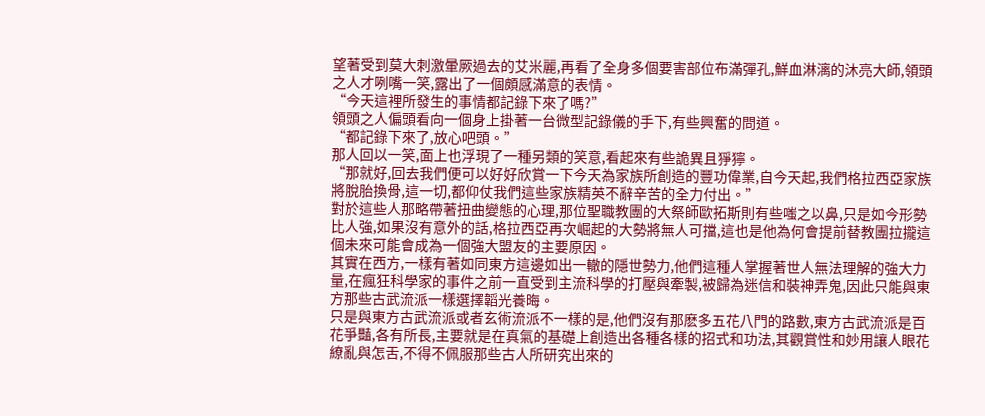望著受到莫大刺激暈厥過去的艾米麗,再看了全身多個要害部位布滿彈孔,鮮血淋漓的沐亮大師,領頭之人才咧嘴一笑,露出了一個頗感滿意的表情。
“今天這裡所發生的事情都記錄下來了嗎?”
領頭之人偏頭看向一個身上掛著一台微型記錄儀的手下,有些興奮的問道。
“都記錄下來了,放心吧頭。”
那人回以一笑,面上也浮現了一種另類的笑意,看起來有些詭異且猙獰。
“那就好,回去我們便可以好好欣賞一下今天為家族所創造的豐功偉業,自今天起,我們格拉西亞家族將脫胎換骨,這一切,都仰仗我們這些家族精英不辭辛苦的全力付出。”
對於這些人那略帶著扭曲變態的心理,那位聖職教團的大祭師歐拓斯則有些嗤之以鼻,只是如今形勢比人強,如果沒有意外的話,格拉西亞再次崛起的大勢將無人可擋,這也是他為何會提前替教團拉攏這個未來可能會成為一個強大盟友的主要原因。
其實在西方,一樣有著如同東方這邊如出一轍的隱世勢力,他們這種人掌握著世人無法理解的強大力量,在瘋狂科學家的事件之前一直受到主流科學的打壓與牽製,被歸為迷信和裝神弄鬼,因此只能與東方那些古武流派一樣選擇韜光養晦。
只是與東方古武流派或者玄術流派不一樣的是,他們沒有那麽多五花八門的路數,東方古武流派是百花爭豔,各有所長,主要就是在真氣的基礎上創造出各種各樣的招式和功法,其觀賞性和妙用讓人眼花繚亂與怎舌,不得不佩服那些古人所研究出來的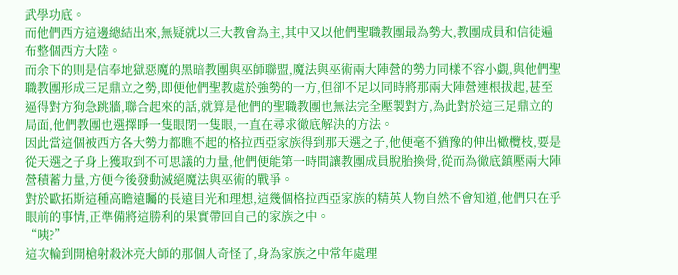武學功底。
而他們西方這邊總結出來,無疑就以三大教會為主,其中又以他們聖職教團最為勢大,教團成員和信徒遍布整個西方大陸。
而余下的則是信奉地獄惡魔的黑暗教團與巫師聯盟,魔法與巫術兩大陣營的勢力同樣不容小覷,與他們聖職教團形成三足鼎立之勢,即便他們聖教處於強勢的一方,但卻不足以同時將那兩大陣營連根拔起,甚至逼得對方狗急跳牆,聯合起來的話,就算是他們的聖職教團也無法完全壓製對方,為此對於這三足鼎立的局面,他們教團也選擇睜一隻眼閉一隻眼,一直在尋求徹底解決的方法。
因此當這個被西方各大勢力都瞧不起的格拉西亞家族得到那天選之子,他便毫不猶豫的伸出橄欖枝,要是從天選之子身上獲取到不可思議的力量,他們便能第一時間讓教團成員脫胎換骨,從而為徹底鎮壓兩大陣營積蓄力量,方便今後發動滅絕魔法與巫術的戰爭。
對於歐拓斯這種高瞻遠矚的長遠目光和理想,這幾個格拉西亞家族的精英人物自然不會知道,他們只在乎眼前的事情,正準備將這勝利的果實帶回自己的家族之中。
“咦?”
這次輪到開槍射殺沐亮大師的那個人奇怪了,身為家族之中常年處理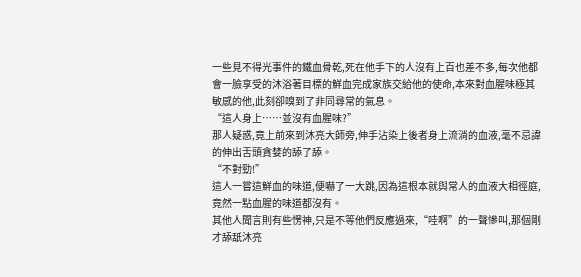一些見不得光事件的鐵血骨乾,死在他手下的人沒有上百也差不多,每次他都會一臉享受的沐浴著目標的鮮血完成家族交給他的使命,本來對血腥味極其敏感的他,此刻卻嗅到了非同尋常的氣息。
“這人身上……並沒有血腥味?”
那人疑惑,竟上前來到沐亮大師旁,伸手沾染上後者身上流淌的血液,毫不忌諱的伸出舌頭貪婪的舔了舔。
“不對勁!”
這人一嘗這鮮血的味道,便嚇了一大跳,因為這根本就與常人的血液大相徑庭,竟然一點血腥的味道都沒有。
其他人聞言則有些愣神,只是不等他們反應過來,“哇啊”的一聲慘叫,那個剛才舔舐沐亮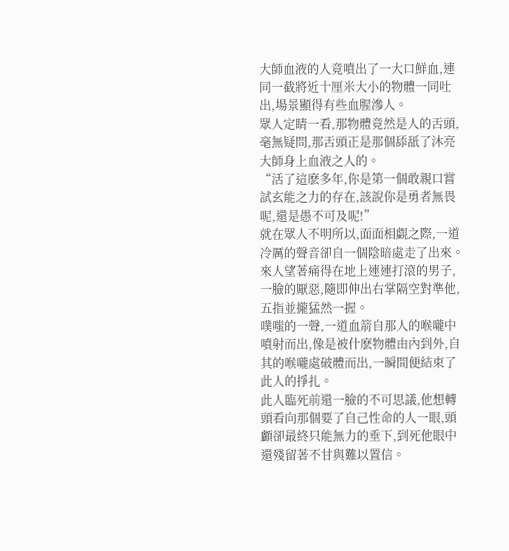大師血液的人竟噴出了一大口鮮血,連同一截將近十厘米大小的物體一同吐出,場景顯得有些血腥滲人。
眾人定睛一看,那物體竟然是人的舌頭,毫無疑問,那舌頭正是那個舔舐了沐亮大師身上血液之人的。
“活了這麽多年,你是第一個敢親口嘗試玄能之力的存在,該說你是勇者無畏呢,還是愚不可及呢!”
就在眾人不明所以,面面相覷之際,一道冷厲的聲音卻自一個陰暗處走了出來。
來人望著痛得在地上連連打滾的男子,一臉的厭惡,隨即伸出右掌隔空對準他,五指並攏猛然一握。
噗嗤的一聲,一道血箭自那人的喉嚨中噴射而出,像是被什麽物體由內到外,自其的喉嚨處破體而出,一瞬間便結束了此人的掙扎。
此人臨死前還一臉的不可思議,他想轉頭看向那個要了自己性命的人一眼,頭顱卻最終只能無力的垂下,到死他眼中還殘留著不甘與難以置信。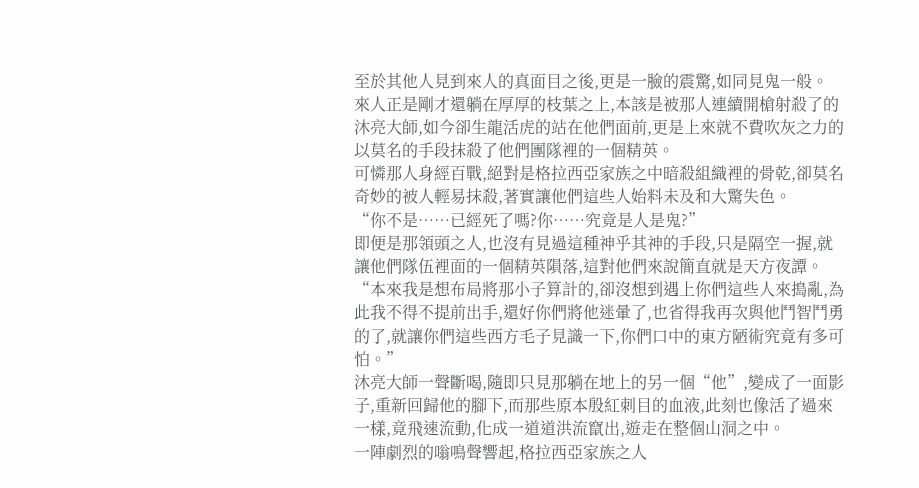至於其他人見到來人的真面目之後,更是一臉的震驚,如同見鬼一般。
來人正是剛才還躺在厚厚的枝葉之上,本該是被那人連續開槍射殺了的沐亮大師,如今卻生龍活虎的站在他們面前,更是上來就不費吹灰之力的以莫名的手段抹殺了他們團隊裡的一個精英。
可憐那人身經百戰,絕對是格拉西亞家族之中暗殺組織裡的骨乾,卻莫名奇妙的被人輕易抹殺,著實讓他們這些人始料未及和大驚失色。
“你不是……已經死了嗎?你……究竟是人是鬼?”
即便是那領頭之人,也沒有見過這種神乎其神的手段,只是隔空一握,就讓他們隊伍裡面的一個精英隕落,這對他們來說簡直就是天方夜譚。
“本來我是想布局將那小子算計的,卻沒想到遇上你們這些人來搗亂,為此我不得不提前出手,還好你們將他迷暈了,也省得我再次與他鬥智鬥勇的了,就讓你們這些西方毛子見識一下,你們口中的東方陋術究竟有多可怕。”
沐亮大師一聲斷喝,隨即只見那躺在地上的另一個“他”,變成了一面影子,重新回歸他的腳下,而那些原本殷紅刺目的血液,此刻也像活了過來一樣,竟飛速流動,化成一道道洪流竄出,遊走在整個山洞之中。
一陣劇烈的嗡鳴聲響起,格拉西亞家族之人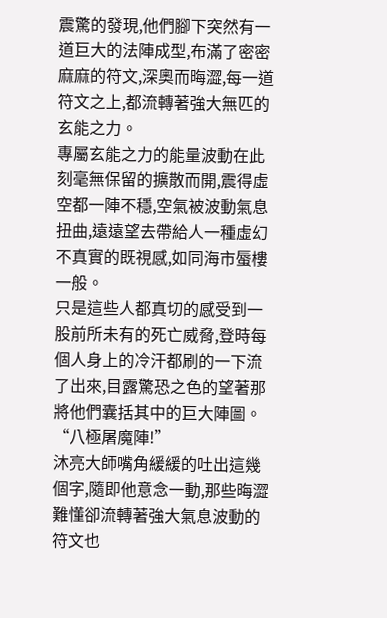震驚的發現,他們腳下突然有一道巨大的法陣成型,布滿了密密麻麻的符文,深奧而晦澀,每一道符文之上,都流轉著強大無匹的玄能之力。
專屬玄能之力的能量波動在此刻毫無保留的擴散而開,震得虛空都一陣不穩,空氣被波動氣息扭曲,遠遠望去帶給人一種虛幻不真實的既視感,如同海市蜃樓一般。
只是這些人都真切的感受到一股前所未有的死亡威脅,登時每個人身上的冷汗都刷的一下流了出來,目露驚恐之色的望著那將他們囊括其中的巨大陣圖。
“八極屠魔陣!”
沐亮大師嘴角緩緩的吐出這幾個字,隨即他意念一動,那些晦澀難懂卻流轉著強大氣息波動的符文也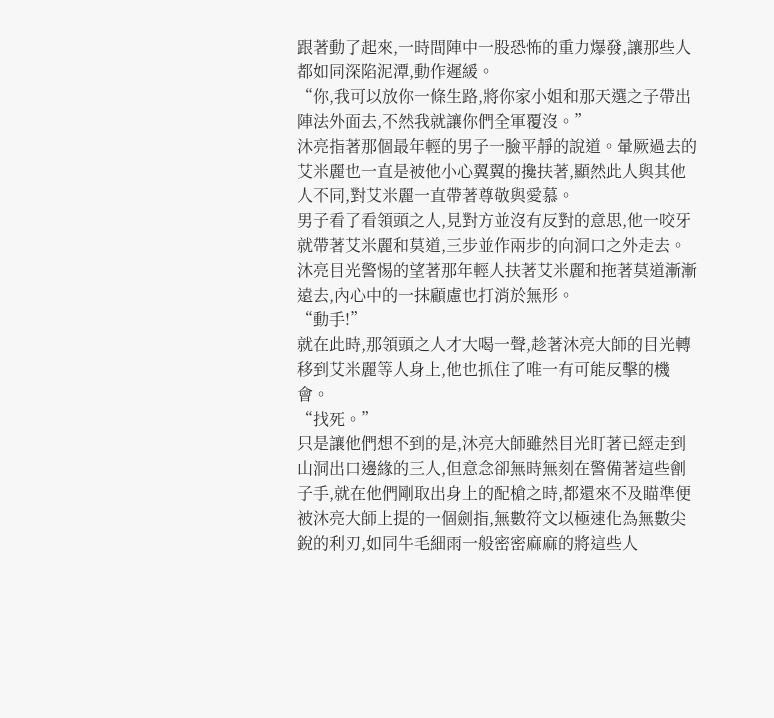跟著動了起來,一時間陣中一股恐怖的重力爆發,讓那些人都如同深陷泥潭,動作遲緩。
“你,我可以放你一條生路,將你家小姐和那天選之子帶出陣法外面去,不然我就讓你們全軍覆沒。”
沐亮指著那個最年輕的男子一臉平靜的說道。暈厥過去的艾米麗也一直是被他小心翼翼的攙扶著,顯然此人與其他人不同,對艾米麗一直帶著尊敬與愛慕。
男子看了看領頭之人,見對方並沒有反對的意思,他一咬牙就帶著艾米麗和莫道,三步並作兩步的向洞口之外走去。
沐亮目光警惕的望著那年輕人扶著艾米麗和拖著莫道漸漸遠去,內心中的一抹顧慮也打消於無形。
“動手!”
就在此時,那領頭之人才大喝一聲,趁著沐亮大師的目光轉移到艾米麗等人身上,他也抓住了唯一有可能反擊的機會。
“找死。”
只是讓他們想不到的是,沐亮大師雖然目光盯著已經走到山洞出口邊緣的三人,但意念卻無時無刻在警備著這些劊子手,就在他們剛取出身上的配槍之時,都還來不及瞄準便被沐亮大師上提的一個劍指,無數符文以極速化為無數尖銳的利刃,如同牛毛細雨一般密密麻麻的將這些人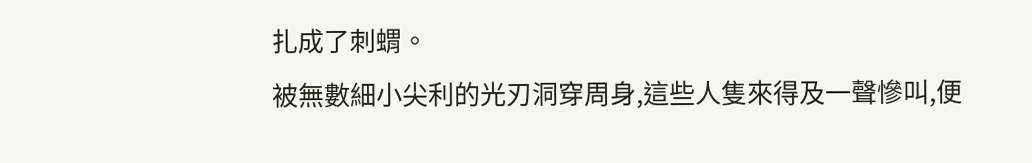扎成了刺蝟。
被無數細小尖利的光刃洞穿周身,這些人隻來得及一聲慘叫,便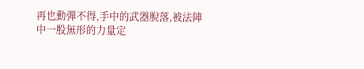再也動彈不得,手中的武器脫落,被法陣中一股無形的力量定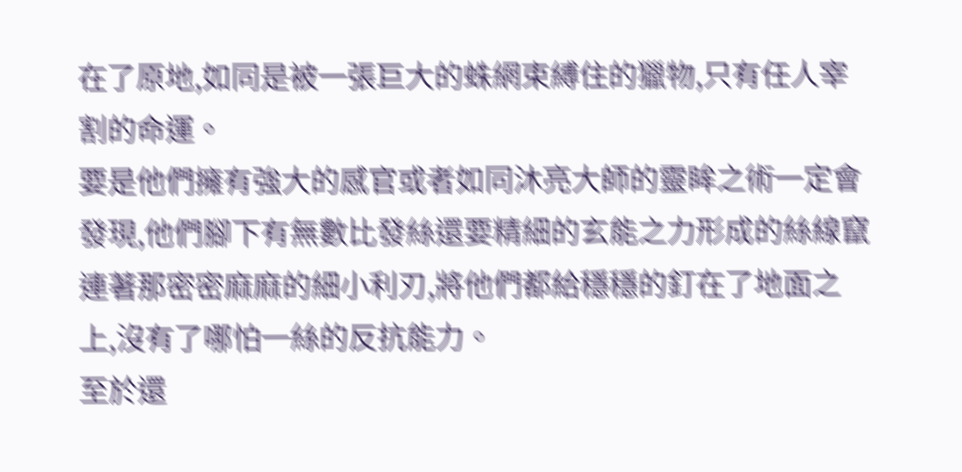在了原地,如同是被一張巨大的蛛網束縛住的獵物,只有任人宰割的命運。
要是他們擁有強大的感官或者如同沐亮大師的靈眸之術一定會發現,他們腳下有無數比發絲還要精細的玄能之力形成的絲線竄連著那密密麻麻的細小利刃,將他們都給穩穩的釘在了地面之上,沒有了哪怕一絲的反抗能力。
至於還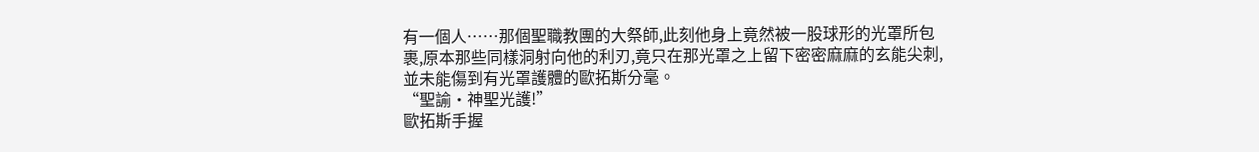有一個人……那個聖職教團的大祭師,此刻他身上竟然被一股球形的光罩所包裹,原本那些同樣洞射向他的利刃,竟只在那光罩之上留下密密麻麻的玄能尖刺,並未能傷到有光罩護體的歐拓斯分毫。
“聖諭·神聖光護!”
歐拓斯手握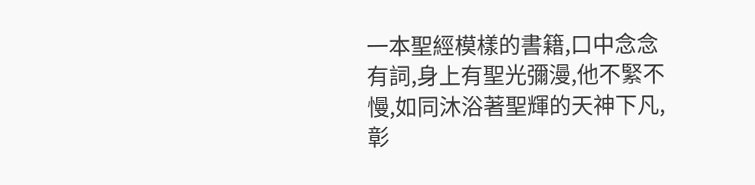一本聖經模樣的書籍,口中念念有詞,身上有聖光彌漫,他不緊不慢,如同沐浴著聖輝的天神下凡,彰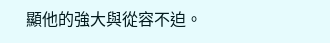顯他的強大與從容不迫。